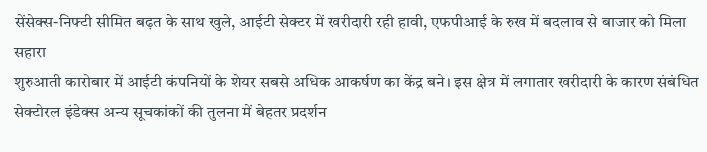सेंसेक्स-निफ्टी सीमित बढ़त के साथ खुले, आईटी सेक्टर में खरीदारी रही हावी, एफपीआई के रुख में बदलाव से बाजार को मिला सहारा
शुरुआती कारोबार में आईटी कंपनियों के शेयर सबसे अधिक आकर्षण का केंद्र बने। इस क्षेत्र में लगातार खरीदारी के कारण संबंधित सेक्टोरल इंडेक्स अन्य सूचकांकों की तुलना में बेहतर प्रदर्शन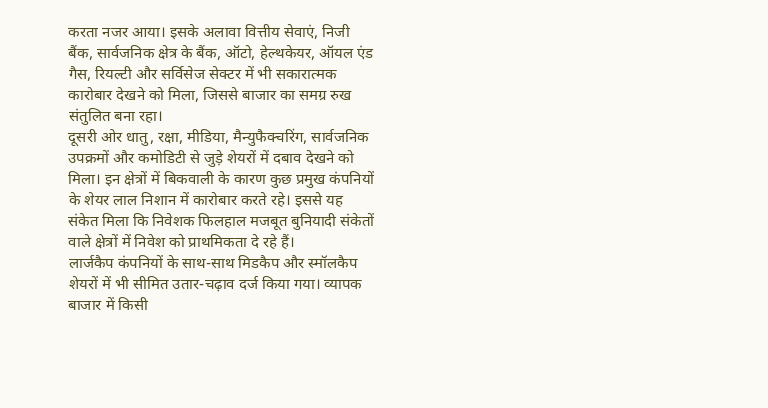करता नजर आया। इसके अलावा वित्तीय सेवाएं, निजी बैंक, सार्वजनिक क्षेत्र के बैंक, ऑटो, हेल्थकेयर, ऑयल एंड गैस, रियल्टी और सर्विसेज सेक्टर में भी सकारात्मक कारोबार देखने को मिला, जिससे बाजार का समग्र रुख संतुलित बना रहा।
दूसरी ओर धातु, रक्षा, मीडिया, मैन्युफैक्चरिंग, सार्वजनिक उपक्रमों और कमोडिटी से जुड़े शेयरों में दबाव देखने को मिला। इन क्षेत्रों में बिकवाली के कारण कुछ प्रमुख कंपनियों के शेयर लाल निशान में कारोबार करते रहे। इससे यह संकेत मिला कि निवेशक फिलहाल मजबूत बुनियादी संकेतों वाले क्षेत्रों में निवेश को प्राथमिकता दे रहे हैं।
लार्जकैप कंपनियों के साथ-साथ मिडकैप और स्मॉलकैप शेयरों में भी सीमित उतार-चढ़ाव दर्ज किया गया। व्यापक बाजार में किसी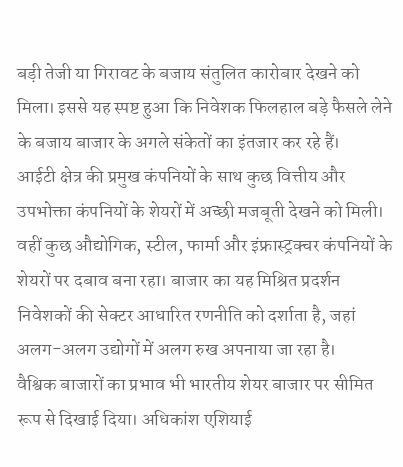बड़ी तेजी या गिरावट के बजाय संतुलित कारोबार देखने को मिला। इससे यह स्पष्ट हुआ कि निवेशक फिलहाल बड़े फैसले लेने के बजाय बाजार के अगले संकेतों का इंतजार कर रहे हैं।
आईटी क्षेत्र की प्रमुख कंपनियों के साथ कुछ वित्तीय और उपभोक्ता कंपनियों के शेयरों में अच्छी मजबूती देखने को मिली। वहीं कुछ औद्योगिक, स्टील, फार्मा और इंफ्रास्ट्रक्चर कंपनियों के शेयरों पर दबाव बना रहा। बाजार का यह मिश्रित प्रदर्शन निवेशकों की सेक्टर आधारित रणनीति को दर्शाता है, जहां अलग-अलग उद्योगों में अलग रुख अपनाया जा रहा है।
वैश्विक बाजारों का प्रभाव भी भारतीय शेयर बाजार पर सीमित रूप से दिखाई दिया। अधिकांश एशियाई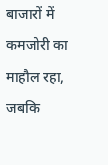बाजारों में कमजोरी का माहौल रहा, जबकि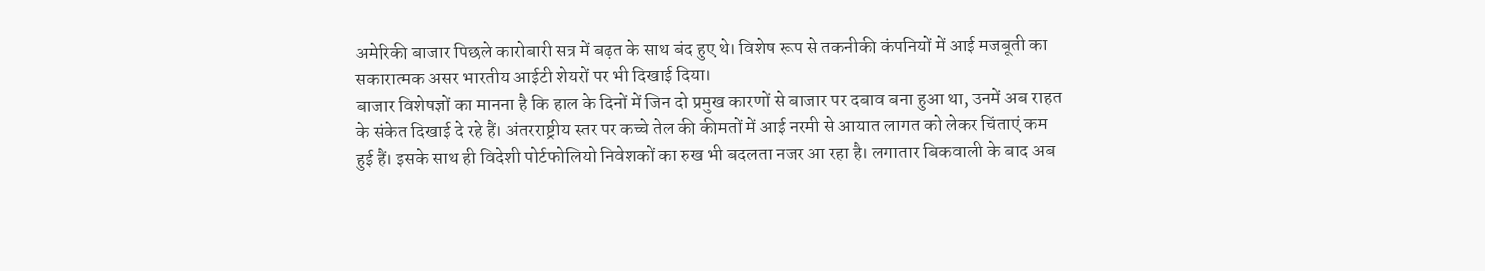अमेरिकी बाजार पिछले कारोबारी सत्र में बढ़त के साथ बंद हुए थे। विशेष रूप से तकनीकी कंपनियों में आई मजबूती का सकारात्मक असर भारतीय आईटी शेयरों पर भी दिखाई दिया।
बाजार विशेषज्ञों का मानना है कि हाल के दिनों में जिन दो प्रमुख कारणों से बाजार पर दबाव बना हुआ था, उनमें अब राहत के संकेत दिखाई दे रहे हैं। अंतरराष्ट्रीय स्तर पर कच्चे तेल की कीमतों में आई नरमी से आयात लागत को लेकर चिंताएं कम हुई हैं। इसके साथ ही विदेशी पोर्टफोलियो निवेशकों का रुख भी बदलता नजर आ रहा है। लगातार बिकवाली के बाद अब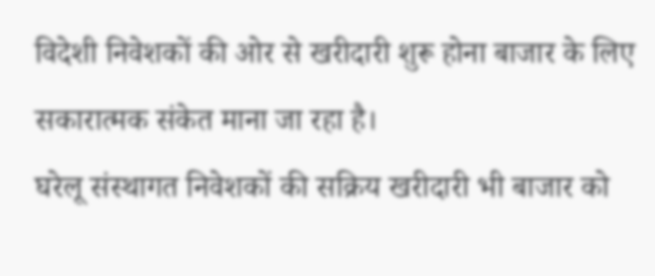विदेशी निवेशकों की ओर से खरीदारी शुरू होना बाजार के लिए सकारात्मक संकेत माना जा रहा है।
घरेलू संस्थागत निवेशकों की सक्रिय खरीदारी भी बाजार को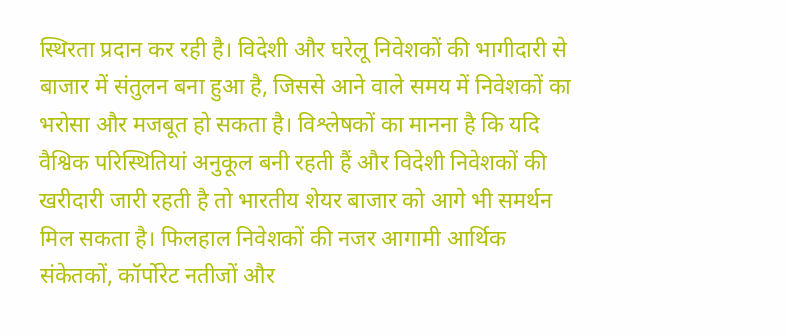स्थिरता प्रदान कर रही है। विदेशी और घरेलू निवेशकों की भागीदारी से बाजार में संतुलन बना हुआ है, जिससे आने वाले समय में निवेशकों का भरोसा और मजबूत हो सकता है। विश्लेषकों का मानना है कि यदि वैश्विक परिस्थितियां अनुकूल बनी रहती हैं और विदेशी निवेशकों की खरीदारी जारी रहती है तो भारतीय शेयर बाजार को आगे भी समर्थन मिल सकता है। फिलहाल निवेशकों की नजर आगामी आर्थिक संकेतकों, कॉर्पोरेट नतीजों और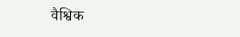वैश्विक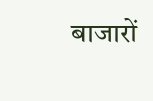बाजारों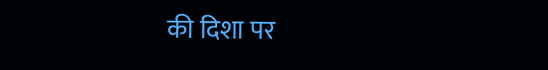की दिशा पर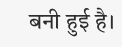बनी हुई है।